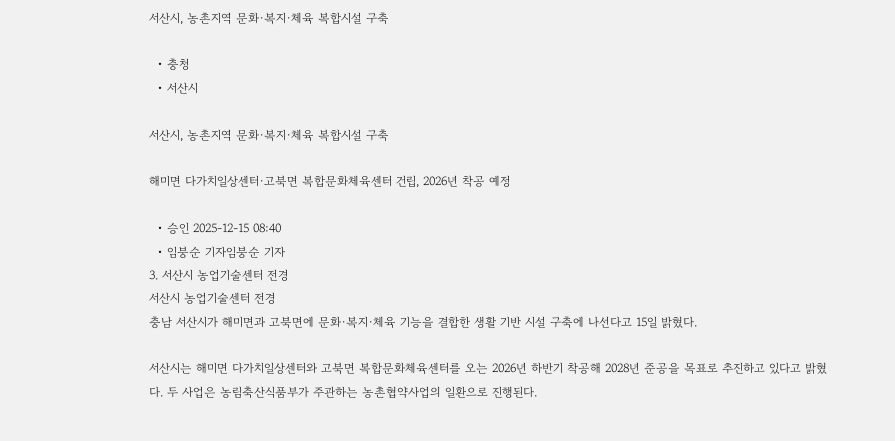서산시, 농촌지역 문화·복지·체육 복합시설 구축

  • 충청
  • 서산시

서산시, 농촌지역 문화·복지·체육 복합시설 구축

해미면 다가치일상센터·고북면 복합문화체육센터 건립, 2026년 착공 예정

  • 승인 2025-12-15 08:40
  • 임붕순 기자임붕순 기자
3. 서산시 농업기술센터 전경
서산시 농업기술센터 전경
충남 서산시가 해미면과 고북면에 문화·복지·체육 기능을 결합한 생활 기반 시설 구축에 나선다고 15일 밝혔다.

서산시는 해미면 다가치일상센터와 고북면 복합문화체육센터를 오는 2026년 하반기 착공해 2028년 준공을 목표로 추진하고 있다고 밝혔다. 두 사업은 농림축산식품부가 주관하는 농촌협약사업의 일환으로 진행된다.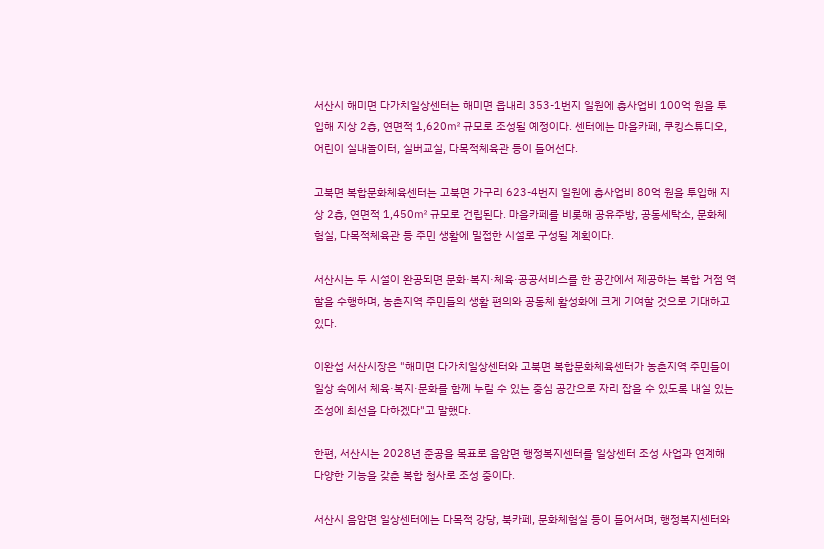서산시 해미면 다가치일상센터는 해미면 읍내리 353-1번지 일원에 총사업비 100억 원을 투입해 지상 2층, 연면적 1,620㎡ 규모로 조성될 예정이다. 센터에는 마을카페, 쿠킹스튜디오, 어린이 실내놀이터, 실버교실, 다목적체육관 등이 들어선다.

고북면 복합문화체육센터는 고북면 가구리 623-4번지 일원에 총사업비 80억 원을 투입해 지상 2층, 연면적 1,450㎡ 규모로 건립된다. 마을카페를 비롯해 공유주방, 공동세탁소, 문화체험실, 다목적체육관 등 주민 생활에 밀접한 시설로 구성될 계획이다.

서산시는 두 시설이 완공되면 문화·복지·체육·공공서비스를 한 공간에서 제공하는 복합 거점 역할을 수행하며, 농촌지역 주민들의 생활 편의와 공동체 활성화에 크게 기여할 것으로 기대하고 있다.

이완섭 서산시장은 "해미면 다가치일상센터와 고북면 복합문화체육센터가 농촌지역 주민들이 일상 속에서 체육·복지·문화를 함께 누릴 수 있는 중심 공간으로 자리 잡을 수 있도록 내실 있는 조성에 최선을 다하겠다"고 말했다.

한편, 서산시는 2028년 준공을 목표로 음암면 행정복지센터를 일상센터 조성 사업과 연계해 다양한 기능을 갖춘 복합 청사로 조성 중이다.

서산시 음암면 일상센터에는 다목적 강당, 북카페, 문화체험실 등이 들어서며, 행정복지센터와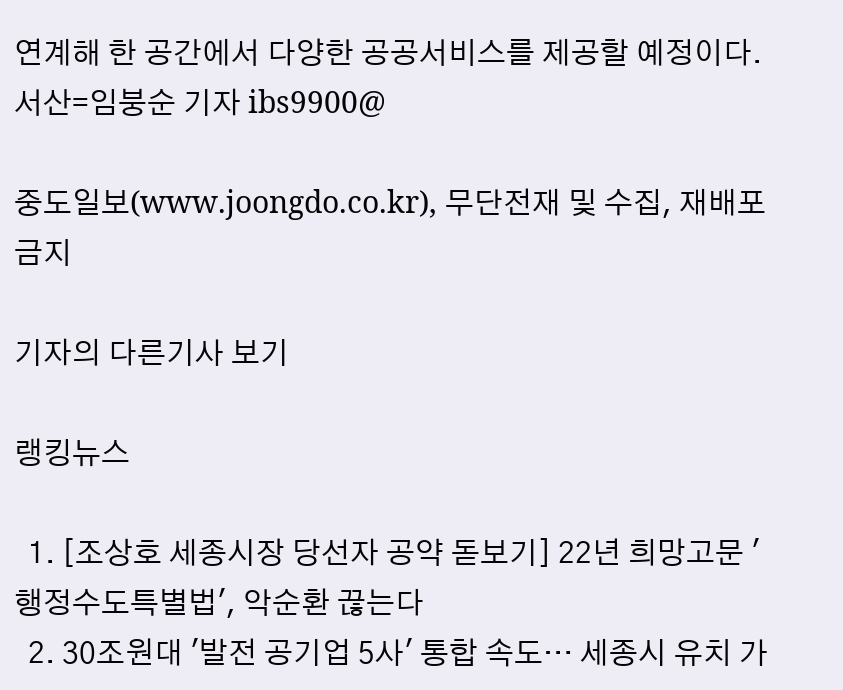연계해 한 공간에서 다양한 공공서비스를 제공할 예정이다.
서산=임붕순 기자 ibs9900@

중도일보(www.joongdo.co.kr), 무단전재 및 수집, 재배포 금지

기자의 다른기사 보기

랭킹뉴스

  1. [조상호 세종시장 당선자 공약 돋보기] 22년 희망고문 '행정수도특별법', 악순환 끊는다
  2. 30조원대 '발전 공기업 5사' 통합 속도… 세종시 유치 가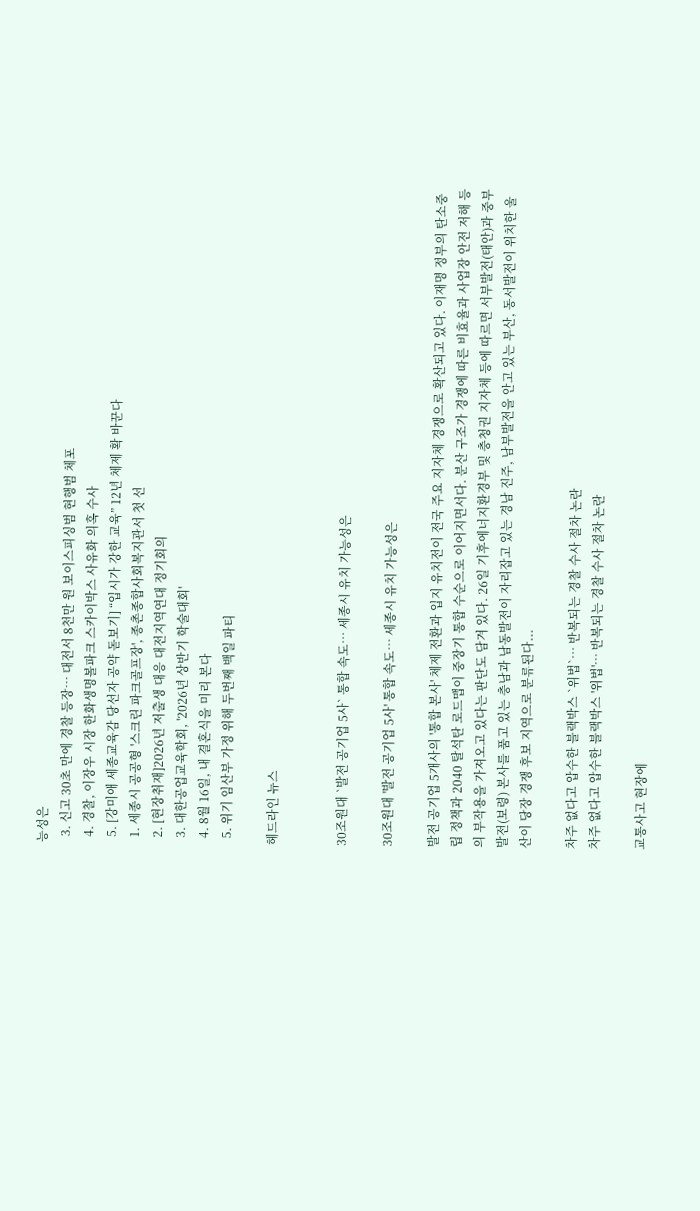능성은
  3. 신고 30초 만에 경찰 등장… 대전서 8천만 원 보이스피싱범 현행범 체포
  4. 경찰, 이장우 시장 한화생명볼파크 스카이박스 사유화 의혹 수사
  5. [강미애 세종교육감 당선자 공약 돋보기] “입시가 강한 교육” 12년 체제 확 바꾼다
  1. 세종시 공공형 '스크린 파크골프장', 종촌종합사회복지관서 첫 선
  2. [현장취재]2026년 저출생 대응 대전지역연대 정기회의
  3. 대한공업교육학회, '2026년 상반기 학술대회'
  4. 8월 16일, 내 결혼식을 미리 본다
  5. 위기 임산부 가정 위해 두번째 백일 파티

헤드라인 뉴스


30조원대 `발전 공기업 5사` 통합 속도… 세종시 유치 가능성은

30조원대 '발전 공기업 5사' 통합 속도… 세종시 유치 가능성은

발전 공기업 5개사의 '통합 본사' 체제 전환과 입지 유치전이 전국 주요 지자체 경쟁으로 확산되고 있다. 이재명 정부의 탄소중립 정책과 2040 탈석탄 로드맵이 중장기 통합 수순으로 이어지면서다. 분산 구조가 경쟁에 따른 비효율과 사업장 안전 저해 등의 부작용을 가져오고 있다는 판단도 담겨 있다. 26일 기후에너지환경부 및 충청권 지자체 등에 따르면 서부발전(태안)과 중부발전(보령) 본사를 품고 있는 충남과 남동발전이 자리잡고 있는 경남 진주, 남부발전을 안고 있는 부산, 동서발전이 위치한 울산이 당장 경쟁 후보 지역으로 분류된다...

차주 없다고 압수한 블랙박스 `위법`… 반복되는 경찰 수사 절차 논란
차주 없다고 압수한 블랙박스 '위법'… 반복되는 경찰 수사 절차 논란

교통사고 현장에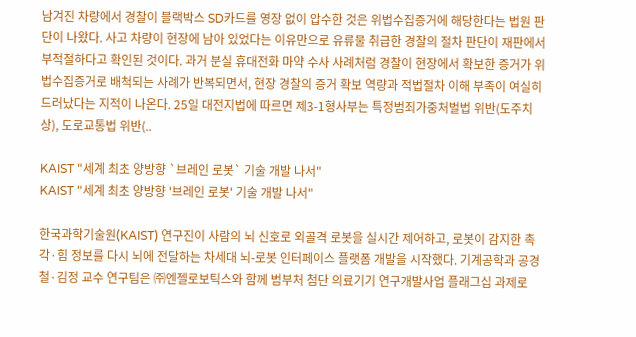남겨진 차량에서 경찰이 블랙박스 SD카드를 영장 없이 압수한 것은 위법수집증거에 해당한다는 법원 판단이 나왔다. 사고 차량이 현장에 남아 있었다는 이유만으로 유류물 취급한 경찰의 절차 판단이 재판에서 부적절하다고 확인된 것이다. 과거 분실 휴대전화 마약 수사 사례처럼 경찰이 현장에서 확보한 증거가 위법수집증거로 배척되는 사례가 반복되면서, 현장 경찰의 증거 확보 역량과 적법절차 이해 부족이 여실히 드러났다는 지적이 나온다. 25일 대전지법에 따르면 제3-1형사부는 특정범죄가중처벌법 위반(도주치상), 도로교통법 위반(..

KAIST "세계 최초 양방향 `브레인 로봇` 기술 개발 나서"
KAIST "세계 최초 양방향 '브레인 로봇' 기술 개발 나서"

한국과학기술원(KAIST) 연구진이 사람의 뇌 신호로 외골격 로봇을 실시간 제어하고, 로봇이 감지한 촉각·힘 정보를 다시 뇌에 전달하는 차세대 뇌-로봇 인터페이스 플랫폼 개발을 시작했다. 기계공학과 공경철·김정 교수 연구팀은 ㈜엔젤로보틱스와 함께 범부처 첨단 의료기기 연구개발사업 플래그십 과제로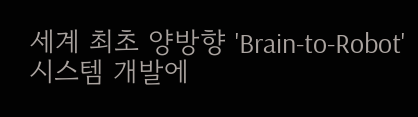세계 최초 양방향 'Brain-to-Robot' 시스템 개발에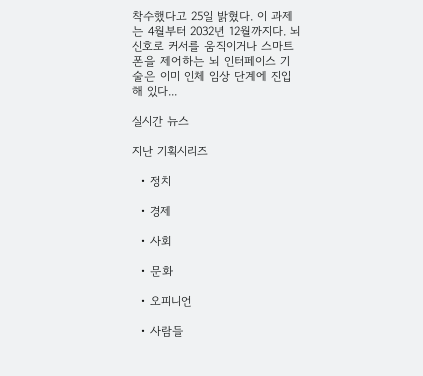착수했다고 25일 밝혔다. 이 과제는 4월부터 2032년 12월까지다. 뇌 신호로 커서를 움직이거나 스마트폰을 제어하는 뇌 인터페이스 기술은 이미 인체 임상 단계에 진입해 있다...

실시간 뉴스

지난 기획시리즈

  • 정치

  • 경제

  • 사회

  • 문화

  • 오피니언

  • 사람들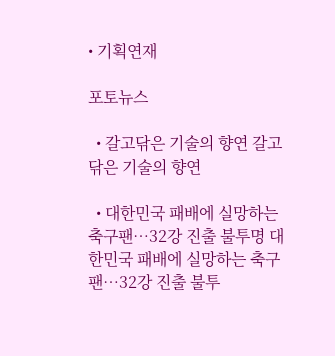• 기획연재

포토뉴스

  • 갈고닦은 기술의 향연 갈고닦은 기술의 향연

  • 대한민국 패배에 실망하는 축구팬…32강 진출 불투명 대한민국 패배에 실망하는 축구팬…32강 진출 불투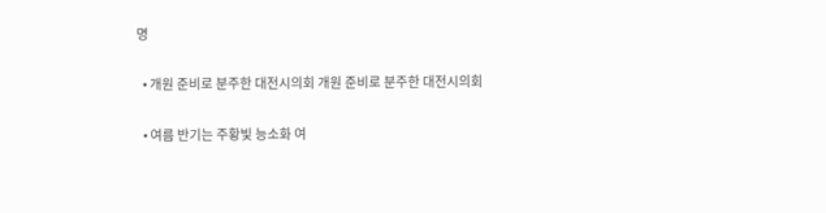명

  • 개원 준비로 분주한 대전시의회 개원 준비로 분주한 대전시의회

  • 여름 반기는 주황빛 능소화 여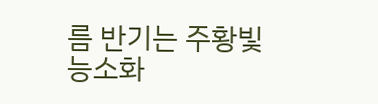름 반기는 주황빛 능소화